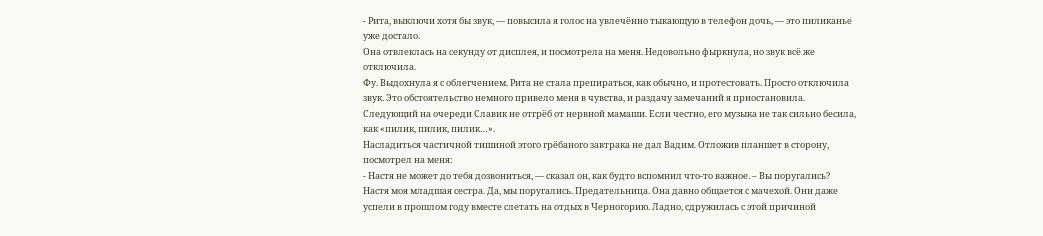- Рита, выключи хотя бы звук, — повысила я голос на увлечённо тыкающую в телефон дочь, — это пиликанье уже достало.
Она отвлеклась на секунду от дисплея, и посмотрела на меня. Недовольно фыркнула, но звук всё же отключила.
Фу. Выдохнула я с облегчением. Рита не стала препираться, как обычно, и протестовать. Просто отключила звук. Это обстоятельство немного привело меня в чувства, и раздачу замечаний я приостановила. Следующий на очереди Славик не отгрёб от нервной мамаши. Если честно, его музыка не так сильно бесила, как «пилик, пилик, пилик…».
Насладиться частичной тишиной этого грёбаного завтрака не дал Вадим. Отложив планшет в сторону, посмотрел на меня:
- Настя не может до тебя дозвониться, — сказал он, как будто вспомнил что-то важное. – Вы поругались?
Настя моя младшая сестра. Да, мы поругались. Предательница. Она давно общается с мачехой. Они даже успели в прошлом году вместе слетать на отдых в Черногорию. Ладно, сдружилась с этой причиной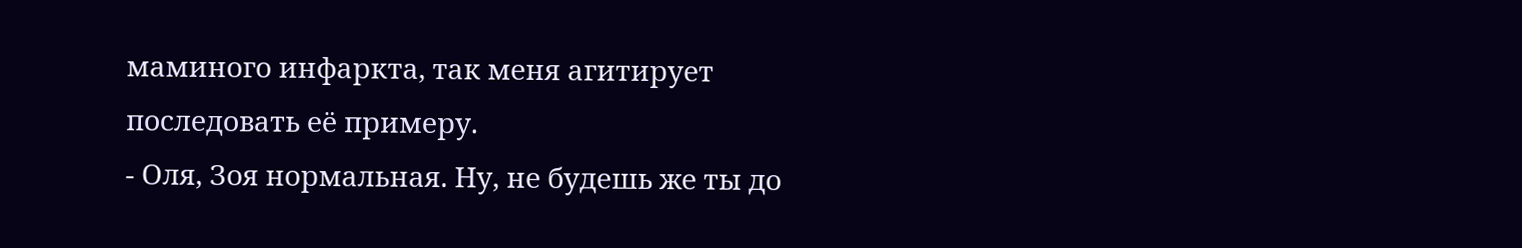маминого инфаркта, так меня агитирует последовать её примеру.
- Оля, Зоя нормальная. Ну, не будешь же ты до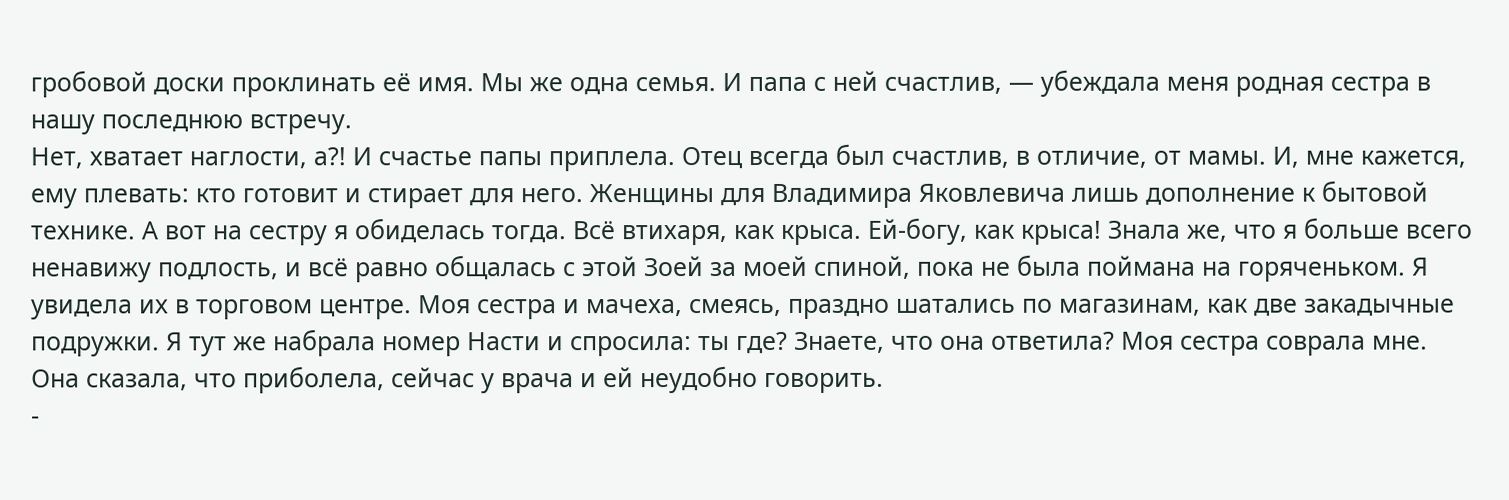гробовой доски проклинать её имя. Мы же одна семья. И папа с ней счастлив, — убеждала меня родная сестра в нашу последнюю встречу.
Нет, хватает наглости, а?! И счастье папы приплела. Отец всегда был счастлив, в отличие, от мамы. И, мне кажется, ему плевать: кто готовит и стирает для него. Женщины для Владимира Яковлевича лишь дополнение к бытовой технике. А вот на сестру я обиделась тогда. Всё втихаря, как крыса. Ей-богу, как крыса! Знала же, что я больше всего ненавижу подлость, и всё равно общалась с этой Зоей за моей спиной, пока не была поймана на горяченьком. Я увидела их в торговом центре. Моя сестра и мачеха, смеясь, праздно шатались по магазинам, как две закадычные подружки. Я тут же набрала номер Насти и спросила: ты где? Знаете, что она ответила? Моя сестра соврала мне. Она сказала, что приболела, сейчас у врача и ей неудобно говорить.
-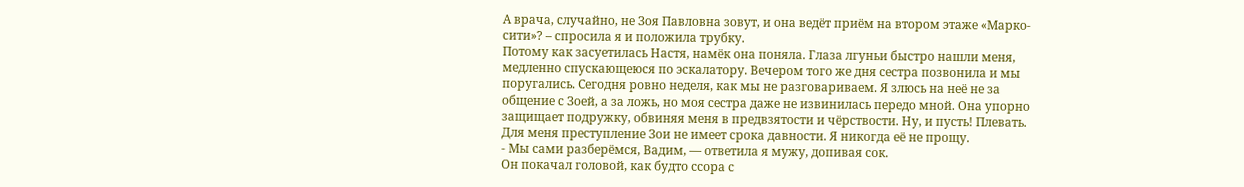А врача, случайно, не Зоя Павловна зовут, и она ведёт приём на втором этаже «Марко-сити»? – спросила я и положила трубку.
Потому как засуетилась Настя, намёк она поняла. Глаза лгуньи быстро нашли меня, медленно спускающеюся по эскалатору. Вечером того же дня сестра позвонила и мы поругались. Сегодня ровно неделя, как мы не разговариваем. Я злюсь на неё не за общение с Зоей, а за ложь, но моя сестра даже не извинилась передо мной. Она упорно защищает подружку, обвиняя меня в предвзятости и чёрствости. Ну, и пусть! Плевать. Для меня преступление Зои не имеет срока давности. Я никогда её не прощу.
- Мы сами разберёмся, Вадим, — ответила я мужу, допивая сок.
Он покачал головой, как будто ссора с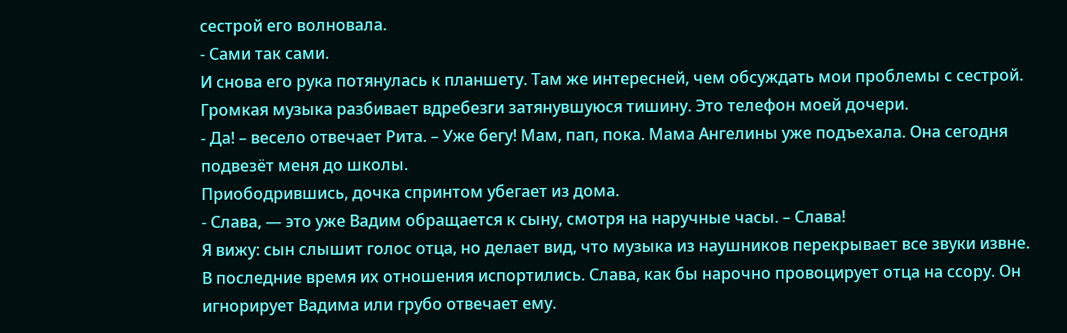сестрой его волновала.
- Сами так сами.
И снова его рука потянулась к планшету. Там же интересней, чем обсуждать мои проблемы с сестрой.
Громкая музыка разбивает вдребезги затянувшуюся тишину. Это телефон моей дочери.
- Да! – весело отвечает Рита. – Уже бегу! Мам, пап, пока. Мама Ангелины уже подъехала. Она сегодня подвезёт меня до школы.
Приободрившись, дочка спринтом убегает из дома.
- Слава, — это уже Вадим обращается к сыну, смотря на наручные часы. – Слава!
Я вижу: сын слышит голос отца, но делает вид, что музыка из наушников перекрывает все звуки извне.
В последние время их отношения испортились. Слава, как бы нарочно провоцирует отца на ссору. Он игнорирует Вадима или грубо отвечает ему.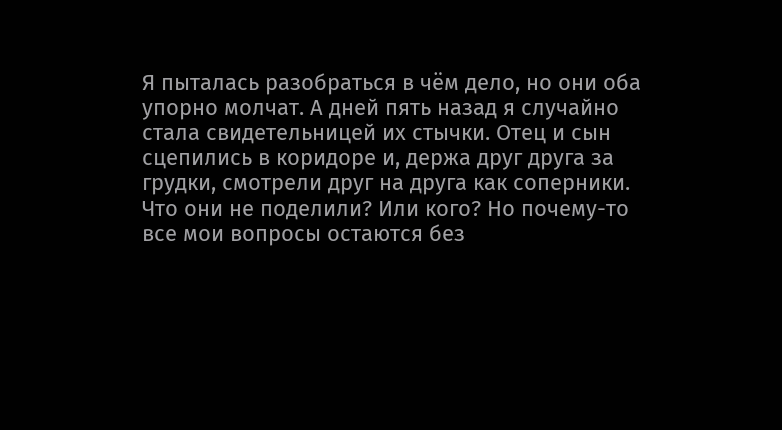Я пыталась разобраться в чём дело, но они оба упорно молчат. А дней пять назад я случайно стала свидетельницей их стычки. Отец и сын сцепились в коридоре и, держа друг друга за грудки, смотрели друг на друга как соперники. Что они не поделили? Или кого? Но почему-то все мои вопросы остаются без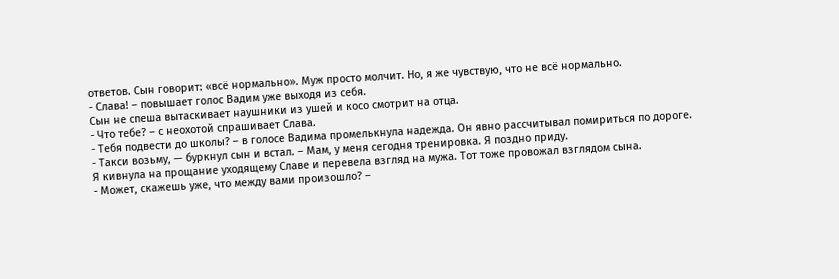ответов. Сын говорит: «всё нормально». Муж просто молчит. Но, я же чувствую, что не всё нормально.
- Слава! – повышает голос Вадим уже выходя из себя.
Сын не спеша вытаскивает наушники из ушей и косо смотрит на отца.
- Что тебе? – с неохотой спрашивает Слава.
- Тебя подвести до школы? – в голосе Вадима промелькнула надежда. Он явно рассчитывал помириться по дороге.
- Такси возьму, — буркнул сын и встал. – Мам, у меня сегодня тренировка. Я поздно приду.
Я кивнула на прощание уходящему Славе и перевела взгляд на мужа. Тот тоже провожал взглядом сына.
- Может, скажешь уже, что между вами произошло? –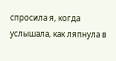спросила я, когда услышала, как ляпнула в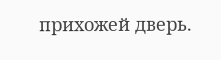прихожей дверь.